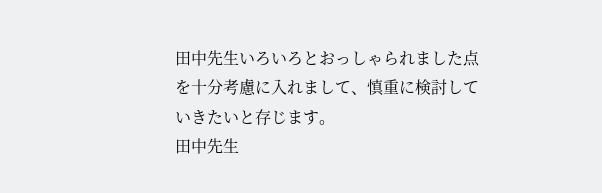田中先生いろいろとおっしゃられました点を十分考慮に入れまして、慎重に検討していきたいと存じます。
田中先生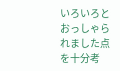いろいろとおっしゃられました点を十分考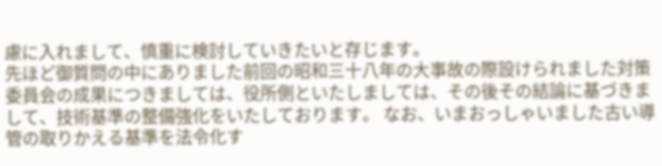慮に入れまして、慎重に検討していきたいと存じます。
先ほど御質問の中にありました前回の昭和三十八年の大事故の際設けられました対策委員会の成果につきましては、役所側といたしましては、その後その結論に基づきまして、技術基準の整備強化をいたしております。 なお、いまおっしゃいました古い導管の取りかえる基準を法令化す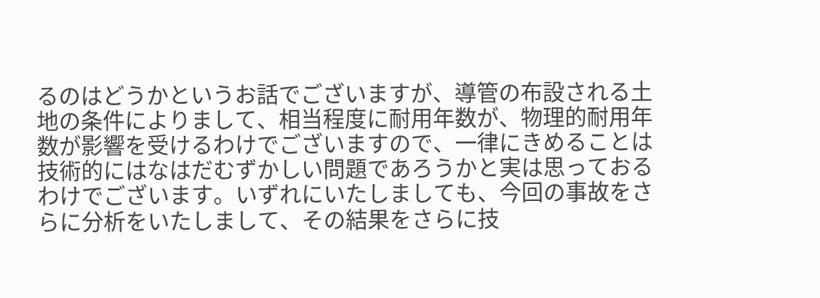るのはどうかというお話でございますが、導管の布設される土地の条件によりまして、相当程度に耐用年数が、物理的耐用年数が影響を受けるわけでございますので、一律にきめることは技術的にはなはだむずかしい問題であろうかと実は思っておるわけでございます。いずれにいたしましても、今回の事故をさらに分析をいたしまして、その結果をさらに技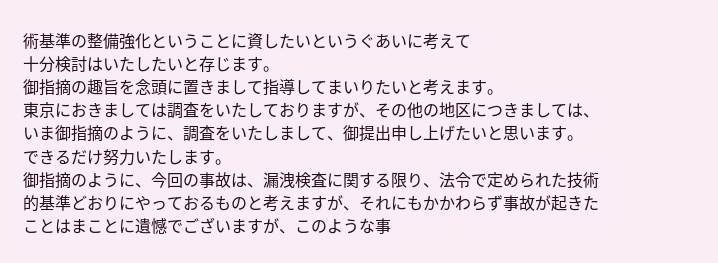術基準の整備強化ということに資したいというぐあいに考えて
十分検討はいたしたいと存じます。
御指摘の趣旨を念頭に置きまして指導してまいりたいと考えます。
東京におきましては調査をいたしておりますが、その他の地区につきましては、いま御指摘のように、調査をいたしまして、御提出申し上げたいと思います。
できるだけ努力いたします。
御指摘のように、今回の事故は、漏洩検査に関する限り、法令で定められた技術的基準どおりにやっておるものと考えますが、それにもかかわらず事故が起きたことはまことに遺憾でございますが、このような事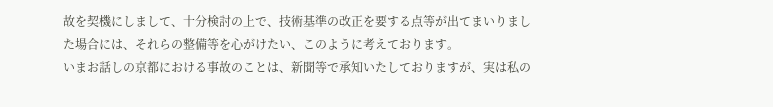故を契機にしまして、十分検討の上で、技術基準の改正を要する点等が出てまいりました場合には、それらの整備等を心がけたい、このように考えております。
いまお話しの京都における事故のことは、新聞等で承知いたしておりますが、実は私の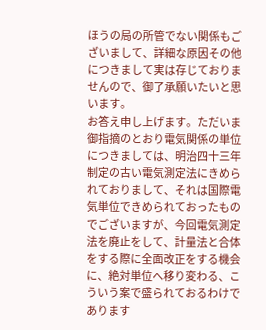ほうの局の所管でない関係もございまして、詳細な原因その他につきまして実は存じておりませんので、御了承願いたいと思います。
お答え申し上げます。ただいま御指摘のとおり電気関係の単位につきましては、明治四十三年制定の古い電気測定法にきめられておりまして、それは国際電気単位できめられておったものでございますが、今回電気測定法を廃止をして、計量法と合体をする際に全面改正をする機会に、絶対単位へ移り変わる、こういう案で盛られておるわけであります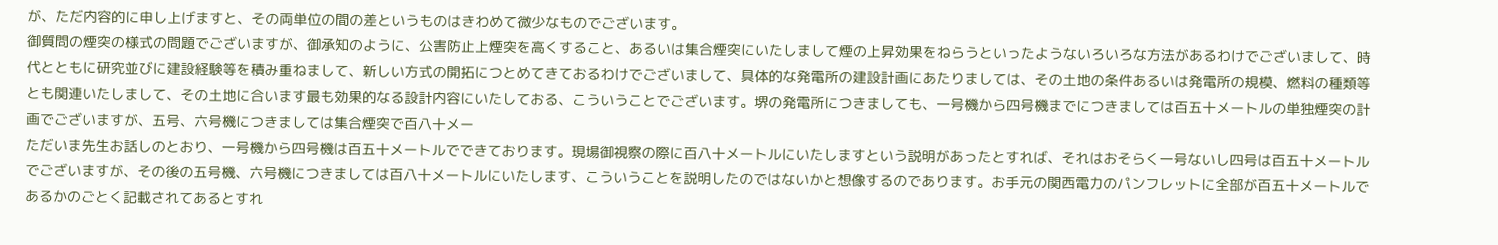が、ただ内容的に申し上げますと、その両単位の間の差というものはきわめて微少なものでございます。
御質問の煙突の様式の問題でございますが、御承知のように、公害防止上煙突を高くすること、あるいは集合煙突にいたしまして煙の上昇効果をねらうといったようないろいろな方法があるわけでございまして、時代とともに研究並びに建設経験等を積み重ねまして、新しい方式の開拓につとめてきておるわけでございまして、具体的な発電所の建設計画にあたりましては、その土地の条件あるいは発電所の規模、燃料の種類等とも関連いたしまして、その土地に合います最も効果的なる設計内容にいたしておる、こういうことでございます。堺の発電所につきましても、一号機から四号機までにつきましては百五十メートルの単独煙突の計画でございますが、五号、六号機につきましては集合煙突で百八十メー
ただいま先生お話しのとおり、一号機から四号機は百五十メートルでできております。現場御視察の際に百八十メートルにいたしますという説明があったとすれば、それはおそらく一号ないし四号は百五十メートルでございますが、その後の五号機、六号機につきましては百八十メートルにいたします、こういうことを説明したのではないかと想像するのであります。お手元の関西電力のパンフレットに全部が百五十メートルであるかのごとく記載されてあるとすれ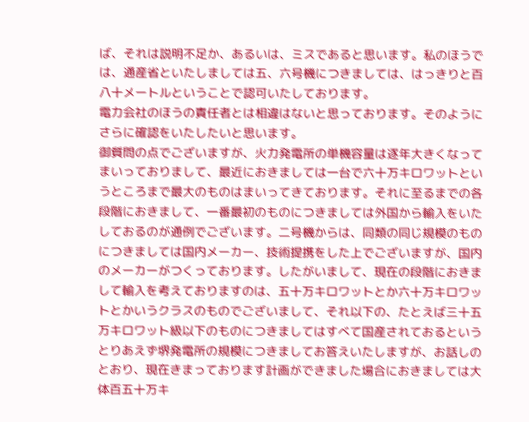ば、それは説明不足か、あるいは、ミスであると思います。私のほうでは、通産省といたしましては五、六号機につきましては、はっきりと百八十メートルということで認可いたしております。
電力会社のほうの責任者とは相違はないと思っております。そのようにさらに確認をいたしたいと思います。
御質問の点でございますが、火力発電所の単機容量は逐年大きくなってまいっておりまして、最近におきましては一台で六十万キロワットというところまで最大のものはまいってきております。それに至るまでの各段階におきまして、一番最初のものにつきましては外国から輸入をいたしておるのが通例でございます。二号機からは、同類の同じ規模のものにつきましては国内メーカー、技術提携をした上でございますが、国内のメーカーがつくっております。したがいまして、現在の段階におきまして輸入を考えておりますのは、五十万キロワットとか六十万キロワットとかいうクラスのものでございまして、それ以下の、たとえば三十五万キロワット級以下のものにつきましてはすべて国産されておるという
とりあえず堺発電所の規模につきましてお答えいたしますが、お話しのとおり、現在きまっております計画ができました場合におきましては大体百五十万キ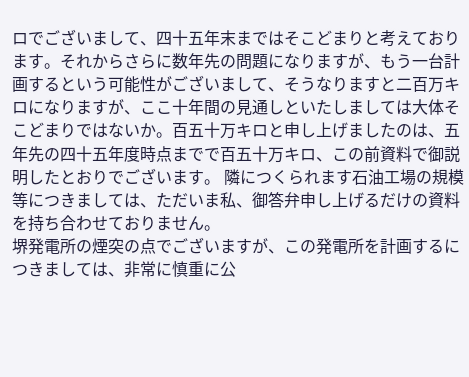ロでございまして、四十五年末まではそこどまりと考えております。それからさらに数年先の問題になりますが、もう一台計画するという可能性がございまして、そうなりますと二百万キロになりますが、ここ十年間の見通しといたしましては大体そこどまりではないか。百五十万キロと申し上げましたのは、五年先の四十五年度時点までで百五十万キロ、この前資料で御説明したとおりでございます。 隣につくられます石油工場の規模等につきましては、ただいま私、御答弁申し上げるだけの資料を持ち合わせておりません。
堺発電所の煙突の点でございますが、この発電所を計画するにつきましては、非常に慎重に公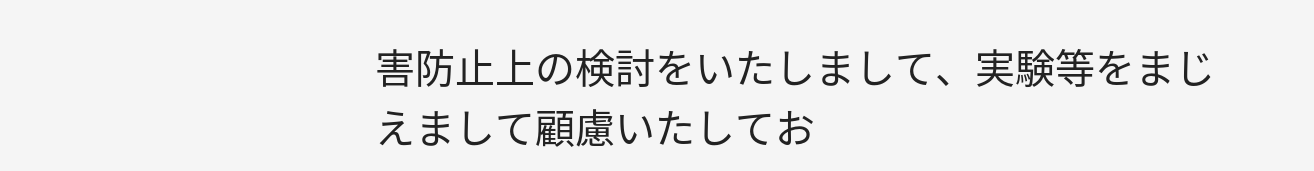害防止上の検討をいたしまして、実験等をまじえまして顧慮いたしてお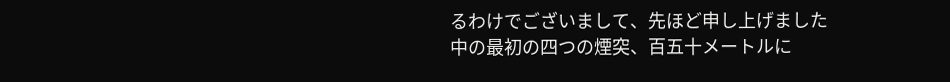るわけでございまして、先ほど申し上げました中の最初の四つの煙突、百五十メートルに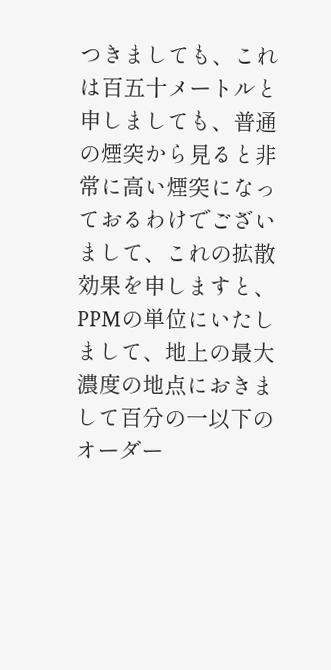つきましても、これは百五十メートルと申しましても、普通の煙突から見ると非常に高い煙突になっておるわけでございまして、これの拡散効果を申しますと、PPMの単位にいたしまして、地上の最大濃度の地点におきまして百分の一以下のオーダー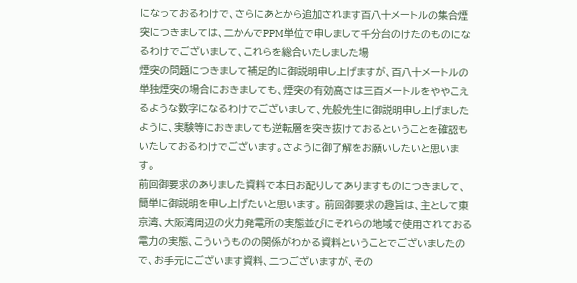になっておるわけで、さらにあとから追加されます百八十メートルの集合煙突につきましては、二かんでPPM単位で申しまして千分台のけたのものになるわけでございまして、これらを総合いたしました場
煙突の問題につきまして補足的に御説明申し上げますが、百八十メートルの単独煙突の場合におきましても、煙突の有効高さは三百メートルをややこえるような数字になるわけでございまして、先般先生に御説明申し上げましたように、実験等におきましても逆転層を突き抜けておるということを確認もいたしておるわけでございます。さように御了解をお願いしたいと思います。
前回御要求のありました資料で本日お配りしてありますものにつきまして、簡単に御説明を申し上げたいと思います。 前回御要求の趣旨は、主として東京湾、大阪湾周辺の火力発電所の実態並びにそれらの地域で使用されておる電力の実態、こういうものの関係がわかる資料ということでございましたので、お手元にございます資料、二つございますが、その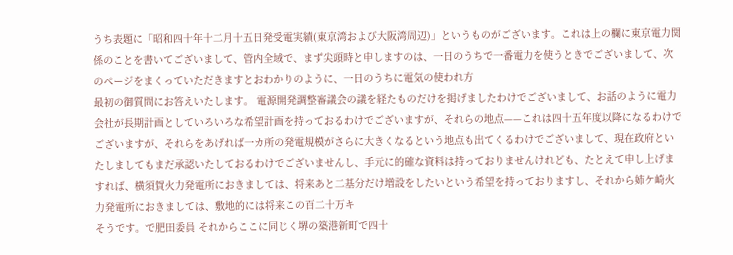うち表題に「昭和四十年十二月十五日発受電実績(東京湾および大阪湾周辺)」というものがございます。これは上の欄に東京電力関係のことを書いてございまして、管内全域で、まず尖頭時と申しますのは、一日のうちで一番電力を使うときでございまして、次のページをまくっていただきますとおわかりのように、一日のうちに電気の使われ方
最初の御質問にお答えいたします。 電源開発調整審議会の議を経たものだけを掲げましたわけでございまして、お話のように電力会社が長期計画としていろいろな希望計画を持っておるわけでございますが、それらの地点——これは四十五年度以降になるわけでございますが、それらをあげれば一カ所の発電規模がさらに大きくなるという地点も出てくるわけでございまして、現在政府といたしましてもまだ承認いたしておるわけでございませんし、手元に的確な資料は持っておりませんけれども、たとえて申し上げますれば、横須賀火力発電所におきましては、将来あと二基分だけ増設をしたいという希望を持っておりますし、それから姉ケ崎火力発電所におきましては、敷地的には将来この百二十万キ
そうです。で肥田委員 それからここに同じく堺の築港新町で四十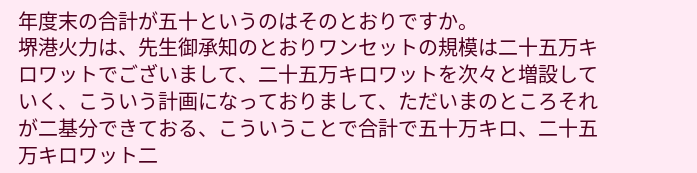年度末の合計が五十というのはそのとおりですか。
堺港火力は、先生御承知のとおりワンセットの規模は二十五万キロワットでございまして、二十五万キロワットを次々と増設していく、こういう計画になっておりまして、ただいまのところそれが二基分できておる、こういうことで合計で五十万キロ、二十五万キロワット二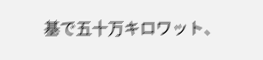基で五十万キロワット、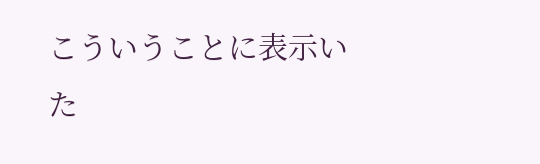こういうことに表示いた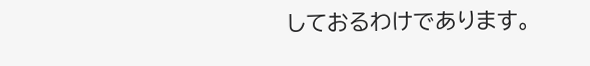しておるわけであります。